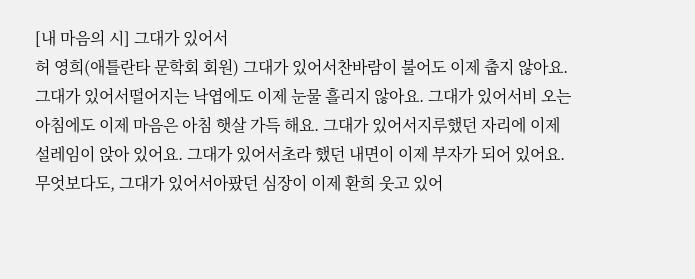[내 마음의 시] 그대가 있어서
허 영희(애틀란타 문학회 회원) 그대가 있어서찬바람이 불어도 이제 춥지 않아요. 그대가 있어서떨어지는 낙엽에도 이제 눈물 흘리지 않아요. 그대가 있어서비 오는 아침에도 이제 마음은 아침 햇살 가득 해요. 그대가 있어서지루했던 자리에 이제 설레임이 앉아 있어요. 그대가 있어서초라 했던 내면이 이제 부자가 되어 있어요. 무엇보다도, 그대가 있어서아팠던 심장이 이제 환희 웃고 있어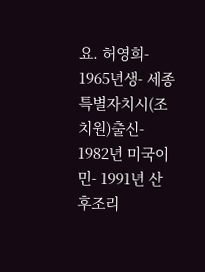요. 허영희- 1965년생- 세종특별자치시(조치원)출신- 1982년 미국이민- 1991년 산후조리